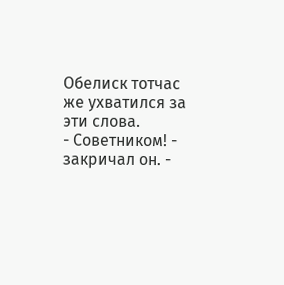Обелиск тотчас же ухватился за эти слова.
- Советником! - закричал он. -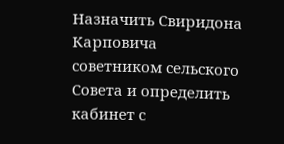Назначить Свиридона Карповича советником сельского Совета и определить кабинет с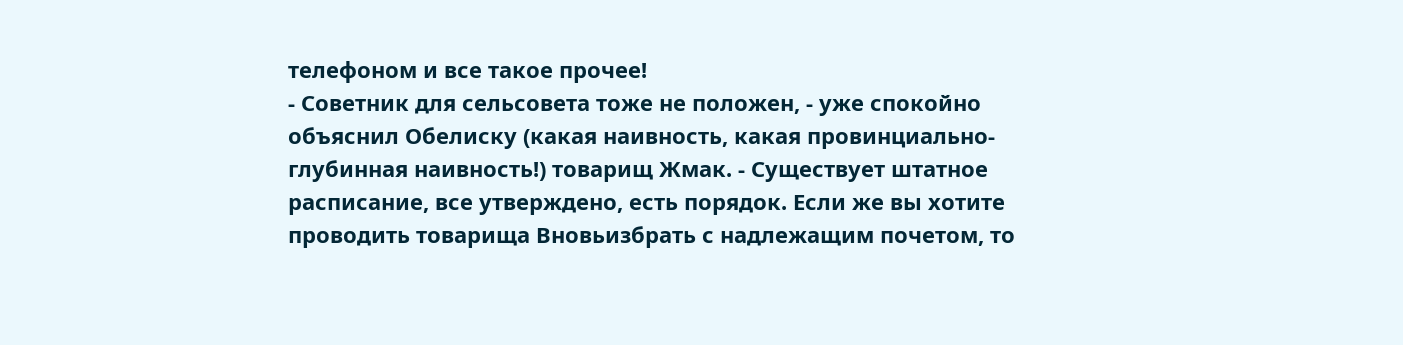телефоном и все такое прочее!
- Советник для сельсовета тоже не положен, - уже спокойно объяснил Обелиску (какая наивность, какая провинциально-глубинная наивность!) товарищ Жмак. - Существует штатное расписание, все утверждено, есть порядок. Если же вы хотите проводить товарища Вновьизбрать с надлежащим почетом, то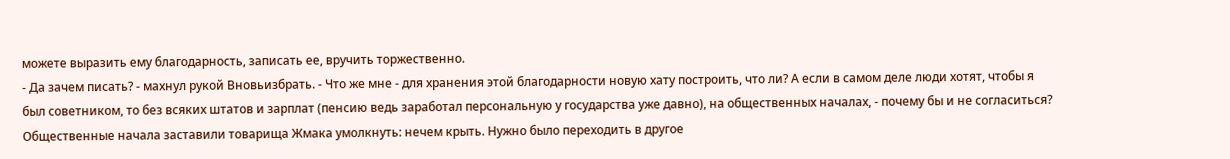можете выразить ему благодарность, записать ее, вручить торжественно.
- Да зачем писать? - махнул рукой Вновьизбрать. - Что же мне - для хранения этой благодарности новую хату построить, что ли? А если в самом деле люди хотят, чтобы я был советником, то без всяких штатов и зарплат (пенсию ведь заработал персональную у государства уже давно), на общественных началах, - почему бы и не согласиться?
Общественные начала заставили товарища Жмака умолкнуть: нечем крыть. Нужно было переходить в другое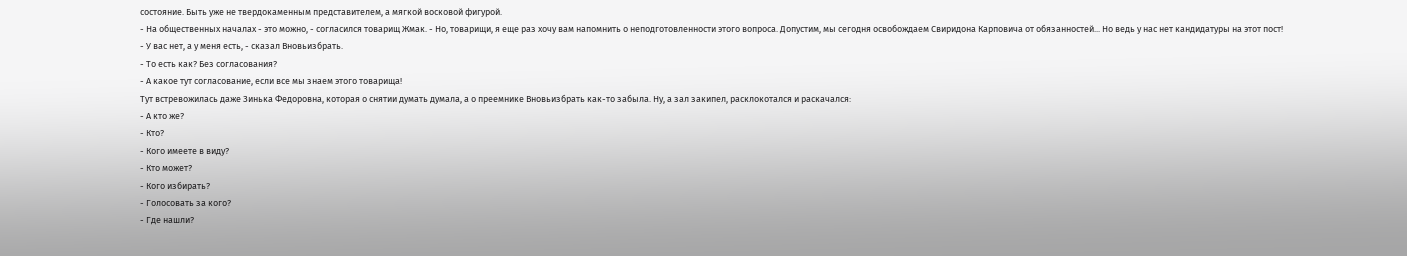состояние. Быть уже не твердокаменным представителем, а мягкой восковой фигурой.
- На общественных началах - это можно, - согласился товарищ Жмак. - Но, товарищи, я еще раз хочу вам напомнить о неподготовленности этого вопроса. Допустим, мы сегодня освобождаем Свиридона Карповича от обязанностей... Но ведь у нас нет кандидатуры на этот пост!
- У вас нет, а у меня есть, - сказал Вновьизбрать.
- То есть как? Без согласования?
- А какое тут согласование, если все мы знаем этого товарища!
Тут встревожилась даже Зинька Федоровна, которая о снятии думать думала, а о преемнике Вновьизбрать как-то забыла. Ну, а зал закипел, расклокотался и раскачался:
- А кто же?
- Кто?
- Кого имеете в виду?
- Кто может?
- Кого избирать?
- Голосовать за кого?
- Где нашли?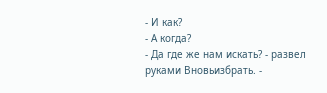- И как?
- А когда?
- Да где же нам искать? - развел руками Вновьизбрать. -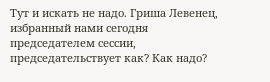Тут и искать не надо. Гриша Левенец, избранный нами сегодня председателем сессии, председательствует как? Как надо?